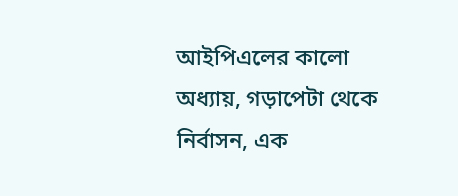আইপিএলের কালো অধ্যায়, গড়াপেটা থেকে নির্বাসন, এক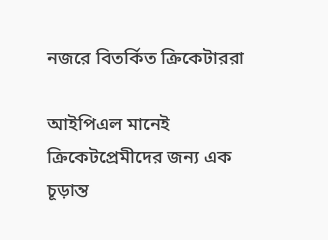নজরে বিতর্কিত ক্রিকেটাররা

আইপিএল মানেই ক্রিকেটপ্রেমীদের জন্য এক চূড়ান্ত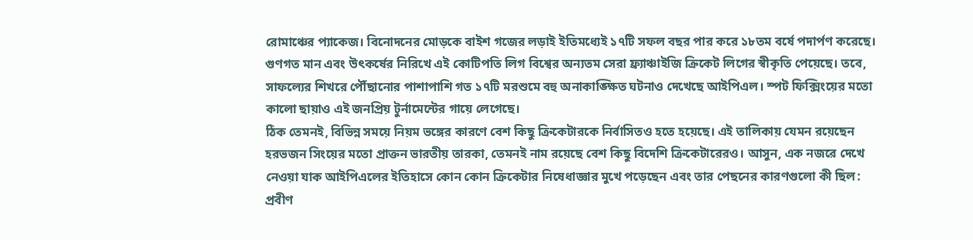রোমাঞ্চের প্যাকেজ। বিনোদনের মোড়কে বাইশ গজের লড়াই ইতিমধ্যেই ১৭টি সফল বছর পার করে ১৮তম বর্ষে পদার্পণ করেছে। গুণগত মান এবং উৎকর্ষের নিরিখে এই কোটিপতি লিগ বিশ্বের অন্যতম সেরা ফ্র্যাঞ্চাইজি ক্রিকেট লিগের স্বীকৃতি পেয়েছে। তবে, সাফল্যের শিখরে পৌঁছানোর পাশাপাশি গত ১৭টি মরশুমে বহু অনাকাঙ্ক্ষিত ঘটনাও দেখেছে আইপিএল। স্পট ফিক্সিংয়ের মতো কালো ছায়াও এই জনপ্রিয় টুর্নামেন্টের গায়ে লেগেছে।
ঠিক তেমনই, বিভিন্ন সময়ে নিয়ম ভঙ্গের কারণে বেশ কিছু ক্রিকেটারকে নির্বাসিতও হতে হয়েছে। এই তালিকায় যেমন রয়েছেন হরভজন সিংয়ের মতো প্রাক্তন ভারতীয় তারকা, তেমনই নাম রয়েছে বেশ কিছু বিদেশি ক্রিকেটারেরও। আসুন, এক নজরে দেখে নেওয়া যাক আইপিএলের ইতিহাসে কোন কোন ক্রিকেটার নিষেধাজ্ঞার মুখে পড়েছেন এবং তার পেছনের কারণগুলো কী ছিল:
প্রবীণ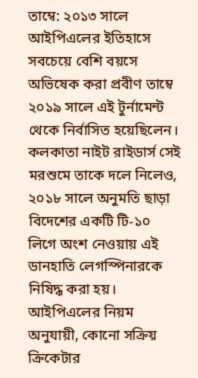তাম্বে: ২০১৩ সালে আইপিএলের ইতিহাসে সবচেয়ে বেশি বয়সে অভিষেক করা প্রবীণ তাম্বে ২০১৯ সালে এই টুর্নামেন্ট থেকে নির্বাসিত হয়েছিলেন। কলকাতা নাইট রাইডার্স সেই মরশুমে তাকে দলে নিলেও, ২০১৮ সালে অনুমতি ছাড়া বিদেশের একটি টি-১০ লিগে অংশ নেওয়ায় এই ডানহাতি লেগস্পিনারকে নিষিদ্ধ করা হয়। আইপিএলের নিয়ম অনুযায়ী, কোনো সক্রিয় ক্রিকেটার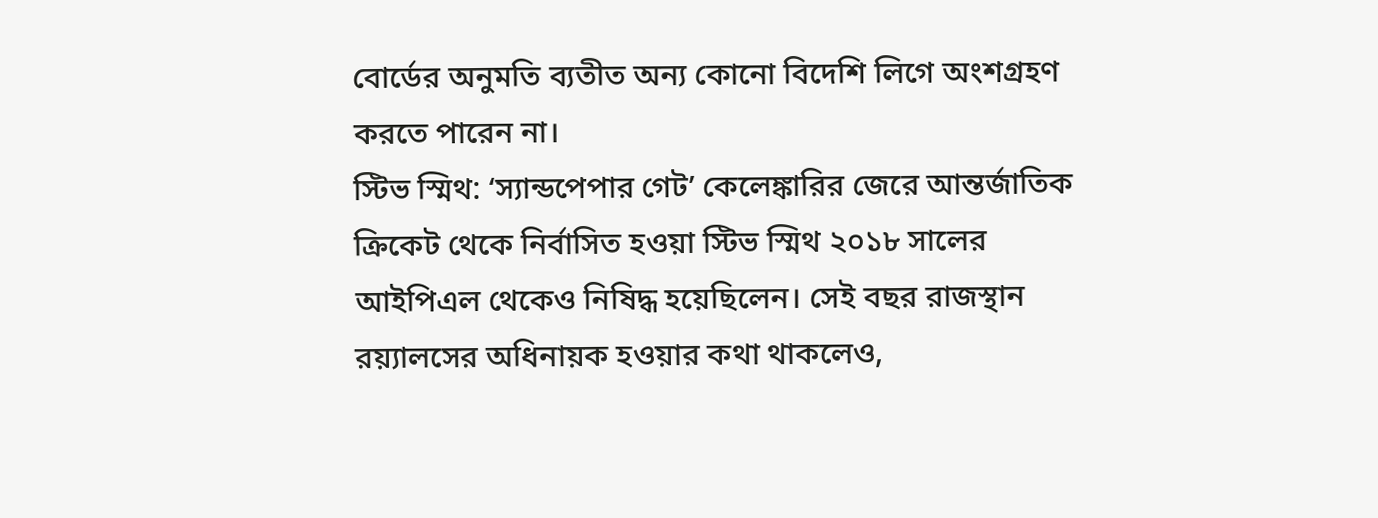বোর্ডের অনুমতি ব্যতীত অন্য কোনো বিদেশি লিগে অংশগ্রহণ করতে পারেন না।
স্টিভ স্মিথ: ‘স্যান্ডপেপার গেট’ কেলেঙ্কারির জেরে আন্তর্জাতিক ক্রিকেট থেকে নির্বাসিত হওয়া স্টিভ স্মিথ ২০১৮ সালের আইপিএল থেকেও নিষিদ্ধ হয়েছিলেন। সেই বছর রাজস্থান রয়্যালসের অধিনায়ক হওয়ার কথা থাকলেও,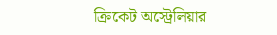ক্রিকেট অস্ট্রেলিয়ার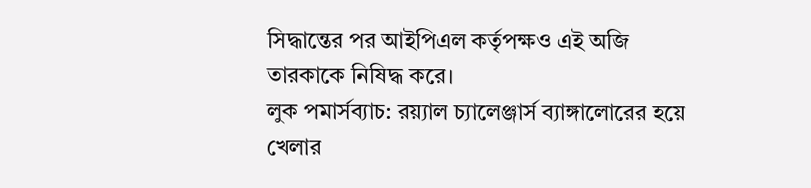সিদ্ধান্তের পর আইপিএল কর্তৃপক্ষও এই অজি তারকাকে নিষিদ্ধ করে।
লুক পমার্সব্যাচ: রয়্যাল চ্যালেঞ্জার্স ব্যাঙ্গালোরের হয়ে খেলার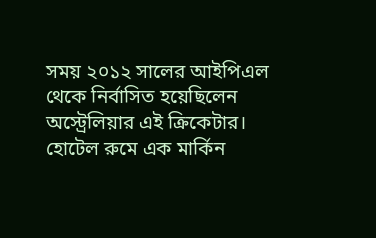সময় ২০১২ সালের আইপিএল থেকে নির্বাসিত হয়েছিলেন অস্ট্রেলিয়ার এই ক্রিকেটার। হোটেল রুমে এক মার্কিন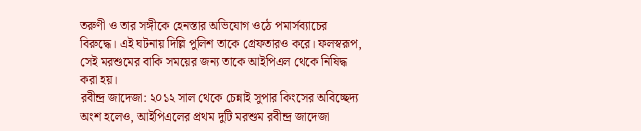তরুণী ও তার সঙ্গীকে হেনস্তার অভিযোগ ওঠে পমার্সব্যাচের বিরুদ্ধে। এই ঘটনায় দিল্লি পুলিশ তাকে গ্রেফতারও করে। ফলস্বরূপ, সেই মরশুমের বাকি সময়ের জন্য তাকে আইপিএল থেকে নিষিদ্ধ করা হয়।
রবীন্দ্র জাদেজা: ২০১২ সাল থেকে চেন্নাই সুপার কিংসের অবিচ্ছেদ্য অংশ হলেও, আইপিএলের প্রথম দুটি মরশুম রবীন্দ্র জাদেজা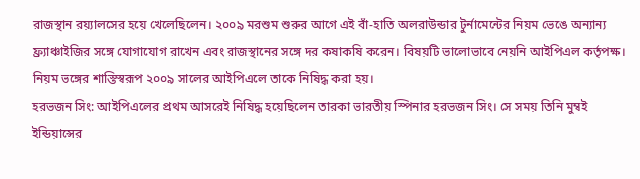রাজস্থান রয়্যালসের হয়ে খেলেছিলেন। ২০০৯ মরশুম শুরুর আগে এই বাঁ-হাতি অলরাউন্ডার টুর্নামেন্টের নিয়ম ভেঙে অন্যান্য ফ্র্যাঞ্চাইজির সঙ্গে যোগাযোগ রাখেন এবং রাজস্থানের সঙ্গে দর কষাকষি করেন। বিষয়টি ভালোভাবে নেয়নি আইপিএল কর্তৃপক্ষ। নিয়ম ভঙ্গের শাস্তিস্বরূপ ২০০৯ সালের আইপিএলে তাকে নিষিদ্ধ করা হয়।
হরভজন সিং: আইপিএলের প্রথম আসরেই নিষিদ্ধ হয়েছিলেন তারকা ভারতীয় স্পিনার হরভজন সিং। সে সময় তিনি মুম্বই ইন্ডিয়ান্সের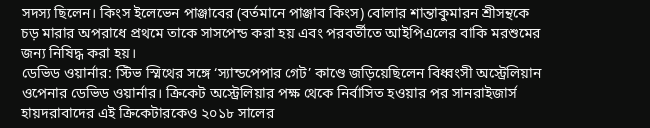সদস্য ছিলেন। কিংস ইলেভেন পাঞ্জাবের (বর্তমানে পাঞ্জাব কিংস) বোলার শান্তাকুমারন শ্রীসন্থকে চড় মারার অপরাধে প্রথমে তাকে সাসপেন্ড করা হয় এবং পরবর্তীতে আইপিএলের বাকি মরশুমের জন্য নিষিদ্ধ করা হয়।
ডেভিড ওয়ার্নার: স্টিভ স্মিথের সঙ্গে ‘স্যান্ডপেপার গেট’ কাণ্ডে জড়িয়েছিলেন বিধ্বংসী অস্ট্রেলিয়ান ওপেনার ডেভিড ওয়ার্নার। ক্রিকেট অস্ট্রেলিয়ার পক্ষ থেকে নির্বাসিত হওয়ার পর সানরাইজার্স হায়দরাবাদের এই ক্রিকেটারকেও ২০১৮ সালের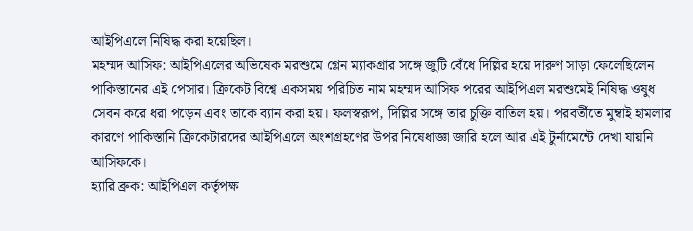আইপিএলে নিষিদ্ধ করা হয়েছিল।
মহম্মদ আসিফ: আইপিএলের অভিষেক মরশুমে গ্লেন ম্যাকগ্রার সঙ্গে জুটি বেঁধে দিল্লির হয়ে দারুণ সাড়া ফেলেছিলেন পাকিস্তানের এই পেসার। ক্রিকেট বিশ্বে একসময় পরিচিত নাম মহম্মদ আসিফ পরের আইপিএল মরশুমেই নিষিদ্ধ ওষুধ সেবন করে ধরা পড়েন এবং তাকে ব্যান করা হয়। ফলস্বরূপ, দিল্লির সঙ্গে তার চুক্তি বাতিল হয়। পরবর্তীতে মুম্বাই হামলার কারণে পাকিস্তানি ক্রিকেটারদের আইপিএলে অংশগ্রহণের উপর নিষেধাজ্ঞা জারি হলে আর এই টুর্নামেন্টে দেখা যায়নি আসিফকে।
হ্যারি ব্রুক: আইপিএল কর্তৃপক্ষ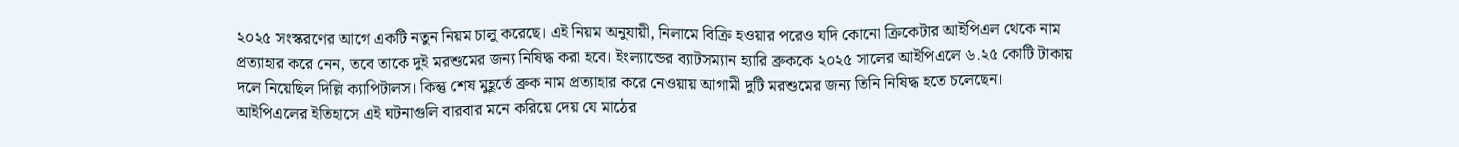২০২৫ সংস্করণের আগে একটি নতুন নিয়ম চালু করেছে। এই নিয়ম অনুযায়ী, নিলামে বিক্রি হওয়ার পরেও যদি কোনো ক্রিকেটার আইপিএল থেকে নাম প্রত্যাহার করে নেন, তবে তাকে দুই মরশুমের জন্য নিষিদ্ধ করা হবে। ইংল্যান্ডের ব্যাটসম্যান হ্যারি ব্রুককে ২০২৫ সালের আইপিএলে ৬.২৫ কোটি টাকায় দলে নিয়েছিল দিল্লি ক্যাপিটালস। কিন্তু শেষ মুহূর্তে ব্রুক নাম প্রত্যাহার করে নেওয়ায় আগামী দুটি মরশুমের জন্য তিনি নিষিদ্ধ হতে চলেছেন।
আইপিএলের ইতিহাসে এই ঘটনাগুলি বারবার মনে করিয়ে দেয় যে মাঠের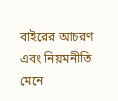বাইরের আচরণ এবং নিয়মনীতি মেনে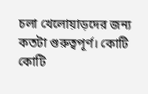চলা খেলোয়াড়দের জন্য কতটা গুরুত্বপূর্ণ। কোটি কোটি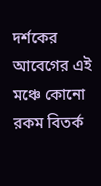দর্শকের আবেগের এই মঞ্চে কোনো রকম বিতর্ক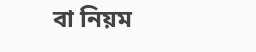বা নিয়ম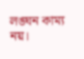লঙ্ঘন কাম্য নয়।